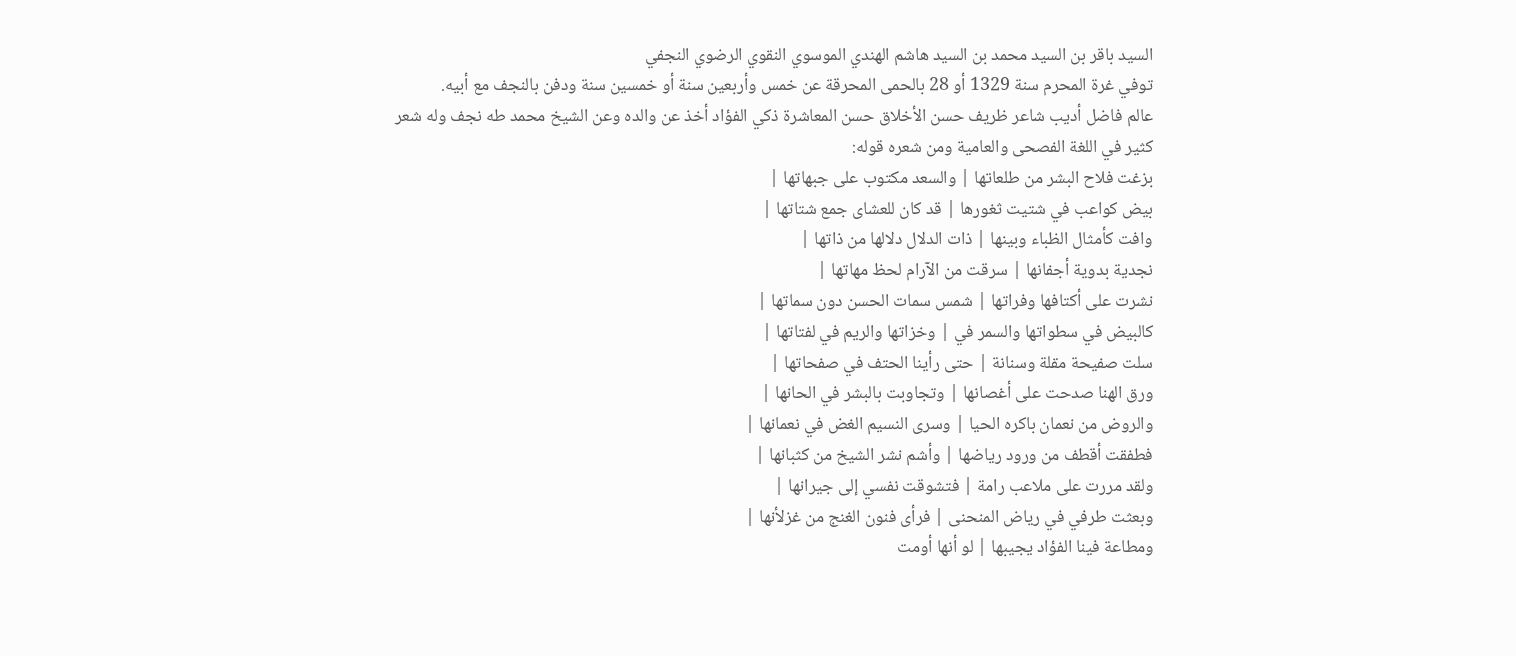السيد باقر بن السيد محمد بن السيد هاشم الهندي الموسوي النقوي الرضوي النجفي
توفي غرة المحرم سنة 1329 أو 28 بالحمى المحرقة عن خمس وأربعين سنة أو خمسين سنة ودفن بالنجف مع أبيه.
عالم فاضل أديب شاعر ظريف حسن الأخلاق حسن المعاشرة ذكي الفؤاد أخذ عن والده وعن الشيخ محمد طه نجف وله شعر كثير في اللغة الفصحى والعامية ومن شعره قوله:
بزغت فلاح البشر من طلعاتها | والسعد مكتوب على جبهاتها |
بيض كواعب في شتيت ثغورها | قد كان للعشاى جمع شتاتها |
وافت كأمثال الظباء وبينها | ذات الدلال دلالها من ذاتها |
نجدية بدوية أجفانها | سرقت من الآرام لحظ مهاتها |
نشرت على أكتافها وفراتها | شمس سمات الحسن دون سماتها |
كالبيض في سطواتها والسمر في | وخزاتها والريم في لفتاتها |
سلت صفيحة مقلة وسنانة | حتى رأينا الحتف في صفحاتها |
ورق الهنا صدحت على أغصانها | وتجاوبت بالبشر في الحانها |
والروض من نعمان باكره الحيا | وسرى النسيم الغض في نعمانها |
فطفقت أقطف من ورود رياضها | وأشم نشر الشيخ من كثبانها |
ولقد مررت على ملاعب رامة | فتشوقت نفسي إلى جيرانها |
وبعثت طرفي في رياض المنحنى | فرأى فنون الغنج من غزلأنها |
ومطاعة فينا الفؤاد يجيبها | لو أنها أومت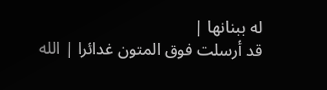له ببنانها |
قد أرسلت فوق المتون غدائرا | الله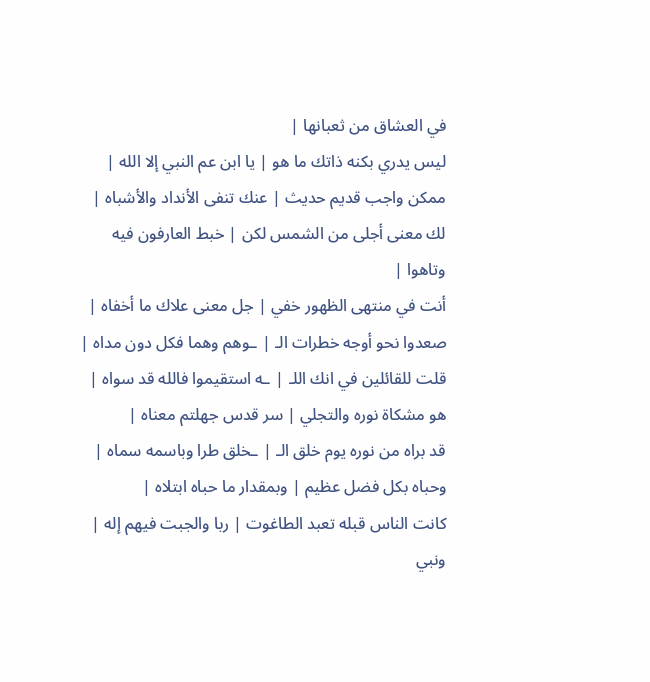في العشاق من ثعبانها |
ليس يدري بكنه ذاتك ما هو | يا ابن عم النبي إلا الله |
ممكن واجب قديم حديث | عنك تنفى الأنداد والأشباه |
لك معنى أجلى من الشمس لكن | خبط العارفون فيه وتاهوا |
أنت في منتهى الظهور خفي | جل معنى علاك ما أخفاه |
صعدوا نحو أوجه خطرات الـ | ـوهم وهما فكل دون مداه |
قلت للقائلين في انك اللـ | ـه استقيموا فالله قد سواه |
هو مشكاة نوره والتجلي | سر قدس جهلتم معناه |
قد براه من نوره يوم خلق الـ | ـخلق طرا وباسمه سماه |
وحباه بكل فضل عظيم | وبمقدار ما حباه ابتلاه |
كانت الناس قبله تعبد الطاغوت | ربا والجبت فيهم إله |
ونبي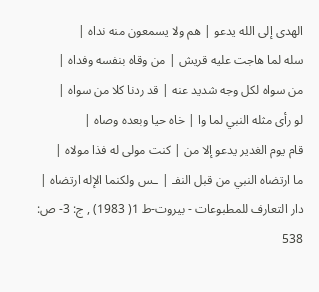الهدى إلى الله يدعو | هم ولا يسمعون منه نداه |
سله لما هاجت عليه قريش | من وقاه بنفسه وفداه |
من سواه لكل وجه شديد عنه | قد ردنا كلا من سواه |
لو رأى مثله النبي لما وا | خاه حيا وبعده وصاه |
قام يوم الغدير يدعو إلا من | كنت مولى له فذا مولاه |
ما ارتضاه النبي من قبل النفـ | ـس ولكنما الإله ارتضاه |
دار التعارف للمطبوعات - بيروت-ط 1( 1983) , ج: 3- ص: 538